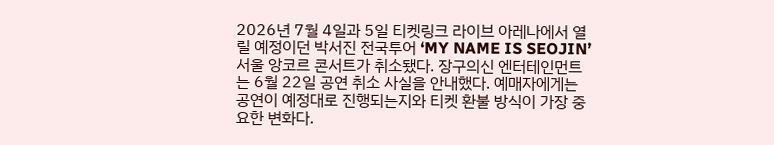2026년 7월 4일과 5일 티켓링크 라이브 아레나에서 열릴 예정이던 박서진 전국투어 ‘MY NAME IS SEOJIN’ 서울 앙코르 콘서트가 취소됐다. 장구의신 엔터테인먼트는 6월 22일 공연 취소 사실을 안내했다. 예매자에게는 공연이 예정대로 진행되는지와 티켓 환불 방식이 가장 중요한 변화다.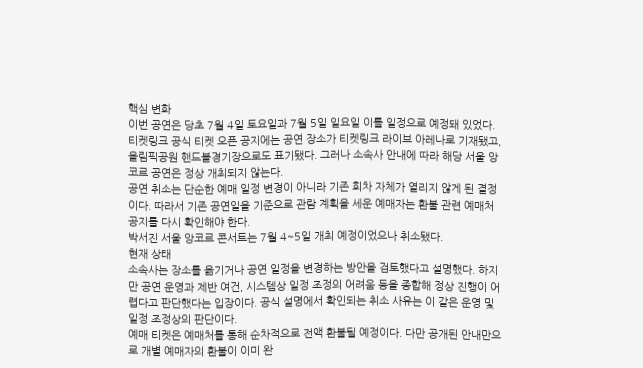핵심 변화
이번 공연은 당초 7월 4일 토요일과 7월 5일 일요일 이틀 일정으로 예정돼 있었다. 티켓링크 공식 티켓 오픈 공지에는 공연 장소가 티켓링크 라이브 아레나로 기재됐고, 올림픽공원 핸드볼경기장으로도 표기됐다. 그러나 소속사 안내에 따라 해당 서울 앙코르 공연은 정상 개최되지 않는다.
공연 취소는 단순한 예매 일정 변경이 아니라 기존 회차 자체가 열리지 않게 된 결정이다. 따라서 기존 공연일을 기준으로 관람 계획을 세운 예매자는 환불 관련 예매처 공지를 다시 확인해야 한다.
박서진 서울 앙코르 콘서트는 7월 4~5일 개최 예정이었으나 취소됐다.
현재 상태
소속사는 장소를 옮기거나 공연 일정을 변경하는 방안을 검토했다고 설명했다. 하지만 공연 운영과 제반 여건, 시스템상 일정 조정의 어려움 등을 종합해 정상 진행이 어렵다고 판단했다는 입장이다. 공식 설명에서 확인되는 취소 사유는 이 같은 운영 및 일정 조정상의 판단이다.
예매 티켓은 예매처를 통해 순차적으로 전액 환불될 예정이다. 다만 공개된 안내만으로 개별 예매자의 환불이 이미 완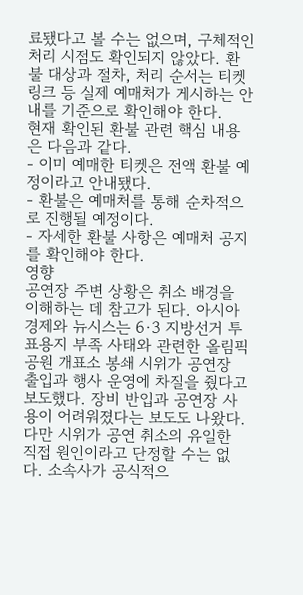료됐다고 볼 수는 없으며, 구체적인 처리 시점도 확인되지 않았다. 환불 대상과 절차, 처리 순서는 티켓링크 등 실제 예매처가 게시하는 안내를 기준으로 확인해야 한다.
현재 확인된 환불 관련 핵심 내용은 다음과 같다.
- 이미 예매한 티켓은 전액 환불 예정이라고 안내됐다.
- 환불은 예매처를 통해 순차적으로 진행될 예정이다.
- 자세한 환불 사항은 예매처 공지를 확인해야 한다.
영향
공연장 주변 상황은 취소 배경을 이해하는 데 참고가 된다. 아시아경제와 뉴시스는 6·3 지방선거 투표용지 부족 사태와 관련한 올림픽공원 개표소 봉쇄 시위가 공연장 출입과 행사 운영에 차질을 줬다고 보도했다. 장비 반입과 공연장 사용이 어려워졌다는 보도도 나왔다.
다만 시위가 공연 취소의 유일한 직접 원인이라고 단정할 수는 없다. 소속사가 공식적으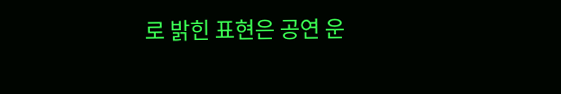로 밝힌 표현은 공연 운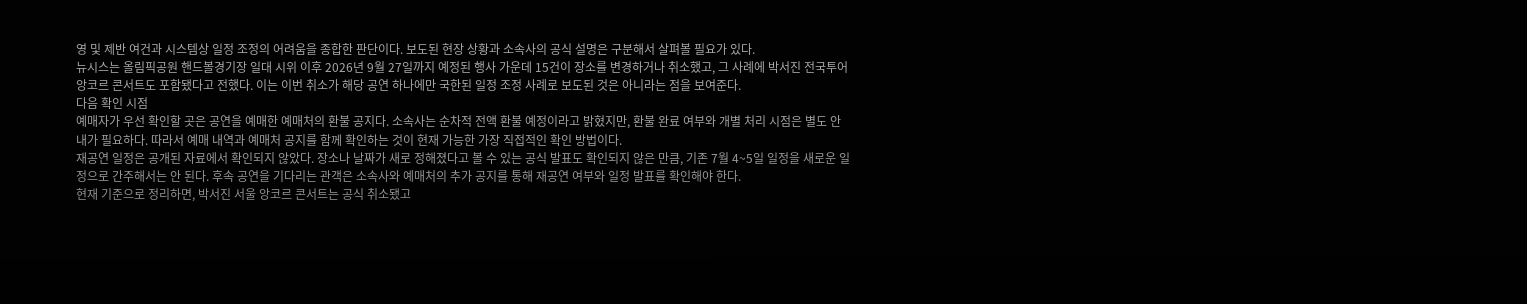영 및 제반 여건과 시스템상 일정 조정의 어려움을 종합한 판단이다. 보도된 현장 상황과 소속사의 공식 설명은 구분해서 살펴볼 필요가 있다.
뉴시스는 올림픽공원 핸드볼경기장 일대 시위 이후 2026년 9월 27일까지 예정된 행사 가운데 15건이 장소를 변경하거나 취소했고, 그 사례에 박서진 전국투어 앙코르 콘서트도 포함됐다고 전했다. 이는 이번 취소가 해당 공연 하나에만 국한된 일정 조정 사례로 보도된 것은 아니라는 점을 보여준다.
다음 확인 시점
예매자가 우선 확인할 곳은 공연을 예매한 예매처의 환불 공지다. 소속사는 순차적 전액 환불 예정이라고 밝혔지만, 환불 완료 여부와 개별 처리 시점은 별도 안내가 필요하다. 따라서 예매 내역과 예매처 공지를 함께 확인하는 것이 현재 가능한 가장 직접적인 확인 방법이다.
재공연 일정은 공개된 자료에서 확인되지 않았다. 장소나 날짜가 새로 정해졌다고 볼 수 있는 공식 발표도 확인되지 않은 만큼, 기존 7월 4~5일 일정을 새로운 일정으로 간주해서는 안 된다. 후속 공연을 기다리는 관객은 소속사와 예매처의 추가 공지를 통해 재공연 여부와 일정 발표를 확인해야 한다.
현재 기준으로 정리하면, 박서진 서울 앙코르 콘서트는 공식 취소됐고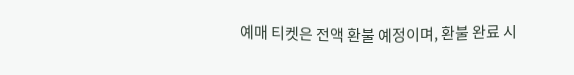예매 티켓은 전액 환불 예정이며, 환불 완료 시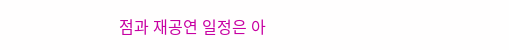점과 재공연 일정은 아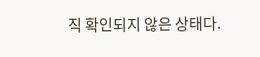직 확인되지 않은 상태다.